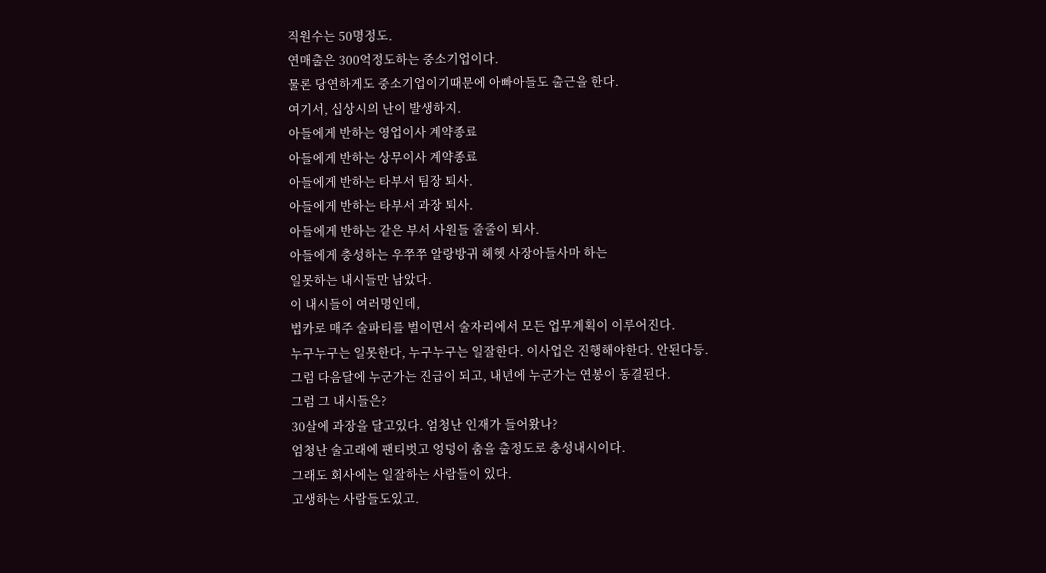직원수는 50명정도.
연매출은 300억정도하는 중소기업이다.
물론 당연하게도 중소기업이기때문에 아빠아들도 출근을 한다.
여기서, 십상시의 난이 발생하지.
아들에게 반하는 영업이사 계약종료
아들에게 반하는 상무이사 계약종료
아들에게 반하는 타부서 팀장 퇴사.
아들에게 반하는 타부서 과장 퇴사.
아들에게 반하는 같은 부서 사원들 줄줄이 퇴사.
아들에게 충성하는 우쭈쭈 알랑방귀 헤헷 사장아들사마 하는
일못하는 내시들만 남았다.
이 내시들이 여러명인데,
법카로 매주 술파티를 벌이면서 술자리에서 모든 업무계획이 이루어진다.
누구누구는 일못한다, 누구누구는 일잘한다. 이사업은 진행해야한다. 안된다등.
그럼 다음달에 누군가는 진급이 되고, 내년에 누군가는 연봉이 동결된다.
그럼 그 내시들은?
30살에 과장을 달고있다. 엄청난 인재가 들어왔나?
엄청난 술고래에 팬티벗고 엉덩이 춤을 출정도로 충성내시이다.
그래도 회사에는 일잘하는 사람들이 있다.
고생하는 사람들도있고.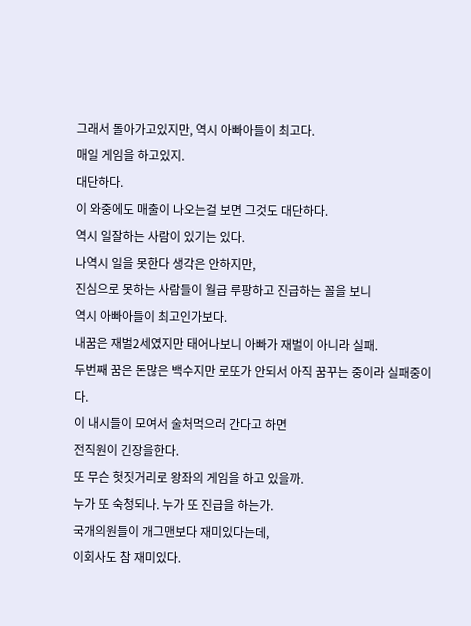그래서 돌아가고있지만, 역시 아빠아들이 최고다.
매일 게임을 하고있지.
대단하다.
이 와중에도 매출이 나오는걸 보면 그것도 대단하다.
역시 일잘하는 사람이 있기는 있다.
나역시 일을 못한다 생각은 안하지만,
진심으로 못하는 사람들이 월급 루팡하고 진급하는 꼴을 보니
역시 아빠아들이 최고인가보다.
내꿈은 재벌2세였지만 태어나보니 아빠가 재벌이 아니라 실패.
두번째 꿈은 돈많은 백수지만 로또가 안되서 아직 꿈꾸는 중이라 실패중이다.
이 내시들이 모여서 술처먹으러 간다고 하면
전직원이 긴장을한다.
또 무슨 헛짓거리로 왕좌의 게임을 하고 있을까.
누가 또 숙청되나. 누가 또 진급을 하는가.
국개의원들이 개그맨보다 재미있다는데,
이회사도 참 재미있다.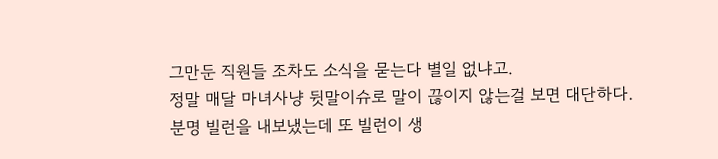그만둔 직원들 조차도 소식을 묻는다 별일 없냐고.
정말 매달 마녀사냥 뒷말이슈로 말이 끊이지 않는걸 보면 대단하다.
분명 빌런을 내보냈는데 또 빌런이 생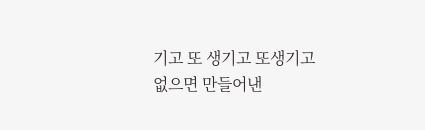기고 또 생기고 또생기고
없으면 만들어낸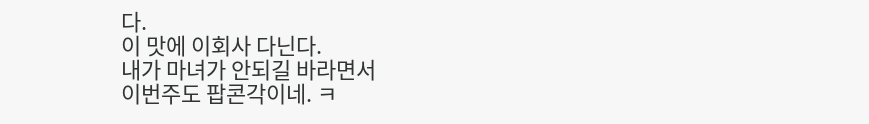다.
이 맛에 이회사 다닌다.
내가 마녀가 안되길 바라면서
이번주도 팝콘각이네. ㅋ